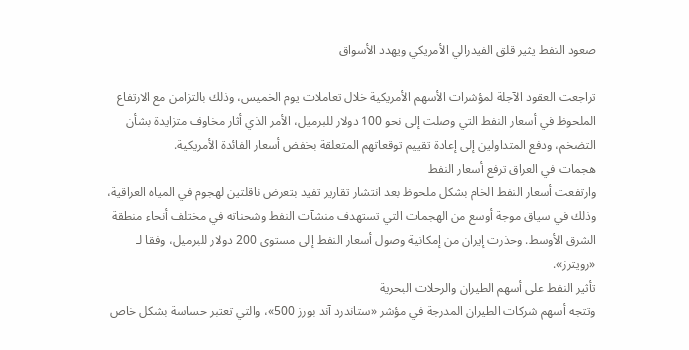صعود النفط يثير قلق الفيدرالي الأمريكي ويهدد الأسواق

تراجعت العقود الآجلة لمؤشرات الأسهم الأمريكية خلال تعاملات يوم الخميس، وذلك بالتزامن مع الارتفاع الملحوظ في أسعار النفط التي وصلت إلى نحو 100 دولار للبرميل، الأمر الذي أثار مخاوف متزايدة بشأن التضخم، ودفع المتداولين إلى إعادة تقييم توقعاتهم المتعلقة بخفض أسعار الفائدة الأمريكية.
هجمات في العراق ترفع أسعار النفط
وارتفعت أسعار النفط الخام بشكل ملحوظ بعد انتشار تقارير تفيد بتعرض ناقلتين لهجوم في المياه العراقية، وذلك في سياق موجة أوسع من الهجمات التي تستهدف منشآت النفط وشحناته في مختلف أنحاء منطقة الشرق الأوسط. وحذرت إيران من إمكانية وصول أسعار النفط إلى مستوى 200 دولار للبرميل، وفقا لـ «رويترز».
تأثير النفط على أسهم الطيران والرحلات البحرية
وتتجه أسهم شركات الطيران المدرجة في مؤشر «ستاندرد آند بورز 500»، والتي تعتبر حساسة بشكل خاص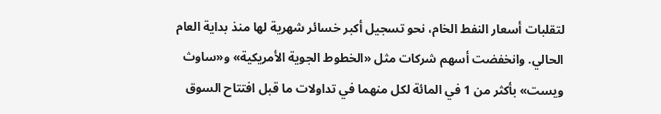لتقلبات أسعار النفط الخام، نحو تسجيل أكبر خسائر شهرية لها منذ بداية العام الحالي. وانخفضت أسهم شركات مثل «الخطوط الجوية الأمريكية» و«ساوث ويست» بأكثر من 1 في المائة لكل منهما في تداولات ما قبل افتتاح السوق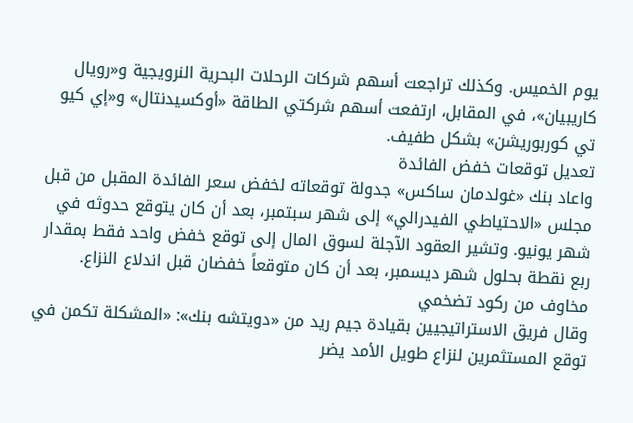يوم الخميس. وكذلك تراجعت أسهم شركات الرحلات البحرية النرويجية و«رويال كاريبيان»، في المقابل، ارتفعت أسهم شركتي الطاقة «أوكسيدنتال» و«إي كيو تي كوربوريشن» بشكل طفيف.
تعديل توقعات خفض الفائدة
واعاد بنك «غولدمان ساكس» جدولة توقعاته لخفض سعر الفائدة المقبل من قبل مجلس «الاحتياطي الفيدرالي» إلى شهر سبتمبر، بعد أن كان يتوقع حدوثه في شهر يونيو. وتشير العقود الآجلة لسوق المال إلى توقع خفض واحد فقط بمقدار ربع نقطة بحلول شهر ديسمبر، بعد أن كان متوقعاً خفضان قبل اندلاع النزاع.
مخاوف من ركود تضخمي
وقال فريق الاستراتيجيين بقيادة جيم ريد من «دويتشه بنك»: «المشكلة تكمن في توقع المستثمرين لنزاع طويل الأمد يضر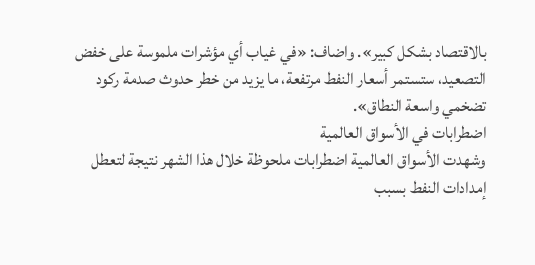بالاقتصاد بشكل كبير». واضاف: «في غياب أي مؤشرات ملموسة على خفض التصعيد، ستستمر أسعار النفط مرتفعة، ما يزيد من خطر حدوث صدمة ركود تضخمي واسعة النطاق».
اضطرابات في الأسواق العالمية
وشهدت الأسواق العالمية اضطرابات ملحوظة خلال هذا الشهر نتيجة لتعطل إمدادات النفط بسبب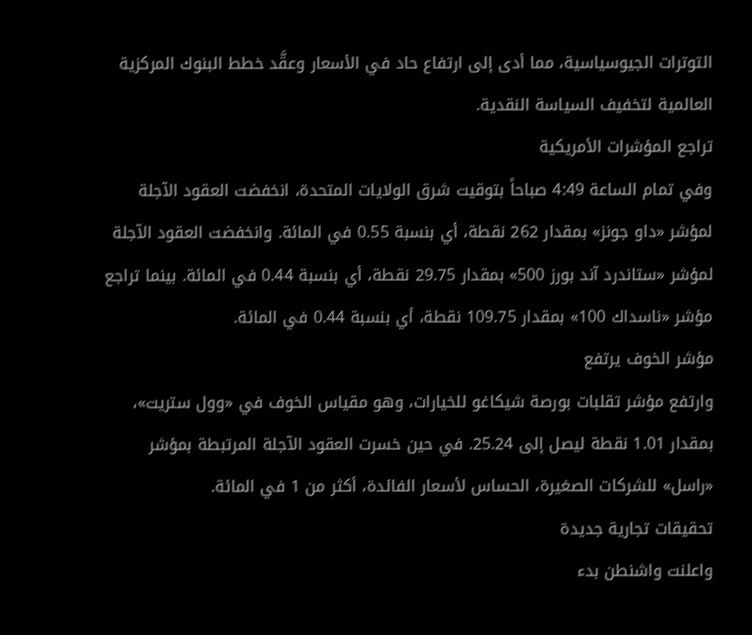التوترات الجيوسياسية، مما أدى إلى ارتفاع حاد في الأسعار وعقَّد خطط البنوك المركزية العالمية لتخفيف السياسة النقدية.
تراجع المؤشرات الأمريكية
وفي تمام الساعة 4:49 صباحاً بتوقيت شرق الولايات المتحدة، انخفضت العقود الآجلة لمؤشر «داو جونز» بمقدار 262 نقطة، أي بنسبة 0.55 في المائة. وانخفضت العقود الآجلة لمؤشر «ستاندرد آند بورز 500» بمقدار 29.75 نقطة، أي بنسبة 0.44 في المائة. بينما تراجع مؤشر «ناسداك 100» بمقدار 109.75 نقطة، أي بنسبة 0.44 في المائة.
مؤشر الخوف يرتفع
وارتفع مؤشر تقلبات بورصة شيكاغو للخيارات، وهو مقياس الخوف في «وول ستريت»، بمقدار 1.01 نقطة ليصل إلى 25.24. في حين خسرت العقود الآجلة المرتبطة بمؤشر «راسل» للشركات الصغيرة، الحساس لأسعار الفائدة، أكثر من 1 في المائة.
تحقيقات تجارية جديدة
واعلنت واشنطن بدء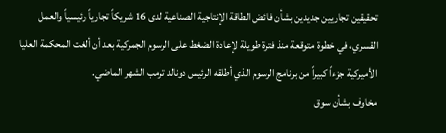تحقيقين تجاريين جديدين بشأن فائض الطاقة الإنتاجية الصناعية لدى 16 شريكاً تجارياً رئيسياً والعمل القسري، في خطوة متوقعة منذ فترة طويلة لإعادة الضغط على الرسوم الجمركية بعد أن ألغت المحكمة العليا الأميركية جزءاً كبيراً من برنامج الرسوم الذي أطلقه الرئيس دونالد ترمب الشهر الماضي.
مخاوف بشأن سوق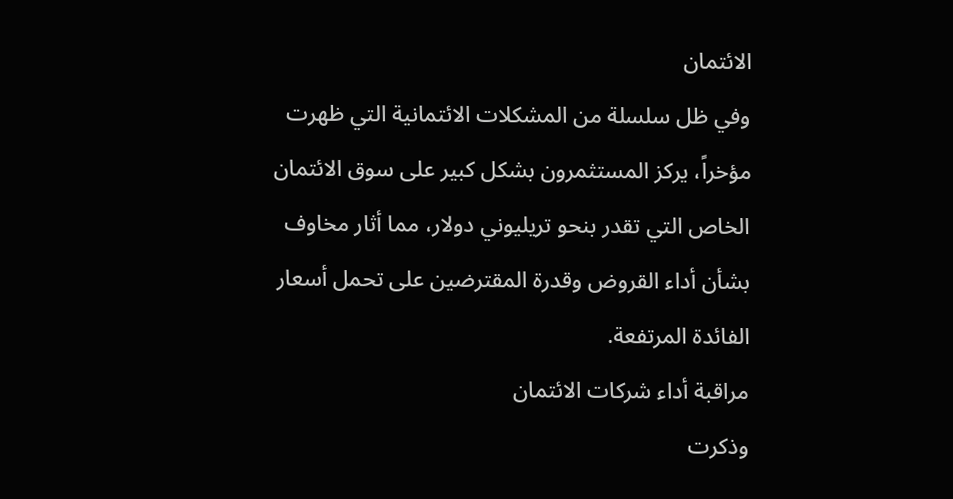الائتمان
وفي ظل سلسلة من المشكلات الائتمانية التي ظهرت مؤخراً، يركز المستثمرون بشكل كبير على سوق الائتمان الخاص التي تقدر بنحو تريليوني دولار، مما أثار مخاوف بشأن أداء القروض وقدرة المقترضين على تحمل أسعار الفائدة المرتفعة.
مراقبة أداء شركات الائتمان
وذكرت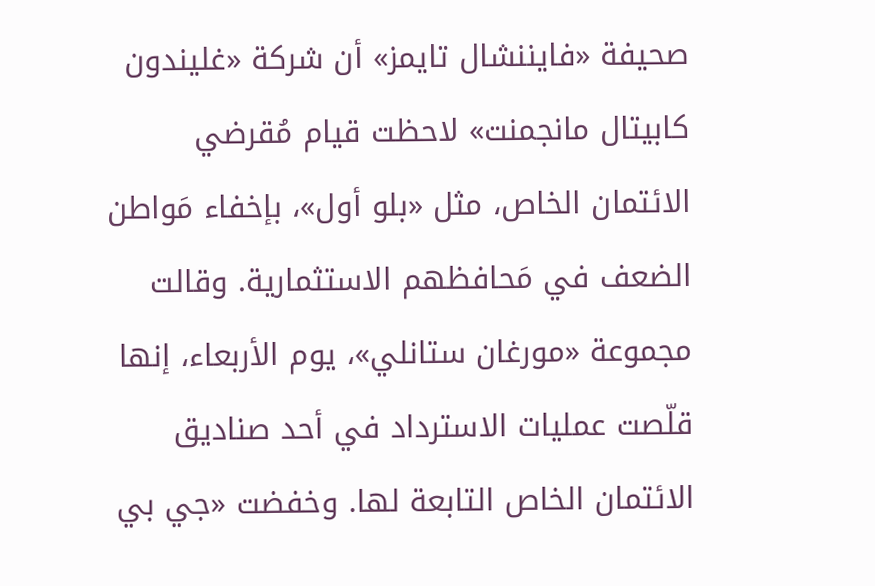صحيفة «فايننشال تايمز» أن شركة «غليندون كابيتال مانجمنت» لاحظت قيام مُقرضي الائتمان الخاص، مثل «بلو أول»، بإخفاء مَواطن الضعف في مَحافظهم الاستثمارية. وقالت مجموعة «مورغان ستانلي»، يوم الأربعاء، إنها قلّصت عمليات الاسترداد في أحد صناديق الائتمان الخاص التابعة لها. وخفضت «جي بي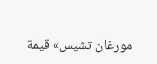مورغان تشيس» قيمة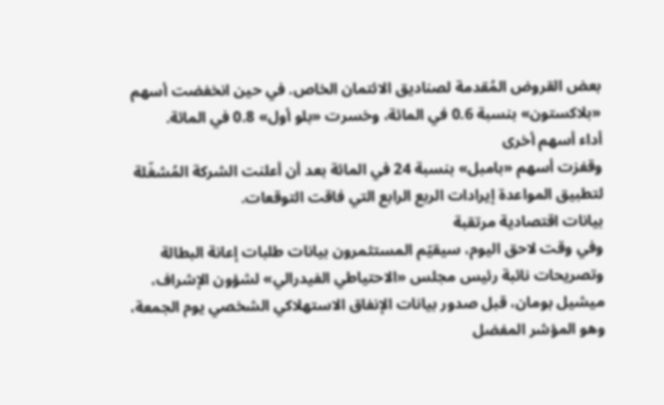بعض القروض المُقدمة لصناديق الائتمان الخاص. في حين انخفضت أسهم «بلاكستون» بنسبة 0.6 في المائة، وخسرت «بلو أول» 0.8 في المائة.
أداء أسهم أخرى
وقفزت أسهم «بامبل» بنسبة 24 في المائة بعد أن أعلنت الشركة المُشغّلة لتطبيق المواعدة إيرادات الربع الرابع التي فاقت التوقعات.
بيانات اقتصادية مرتقبة
وفي وقت لاحق اليوم، سيقيّم المستثمرون بيانات طلبات إعانة البطالة وتصريحات نائبة رئيس مجلس «الاحتياطي الفيدرالي» لشؤون الإشراف، ميشيل بومان، قبل صدور بيانات الإنفاق الاستهلاكي الشخصي يوم الجمعة، وهو المؤشر المفضل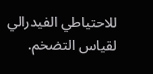للاحتياطي الفيدرالي لقياس التضخم.